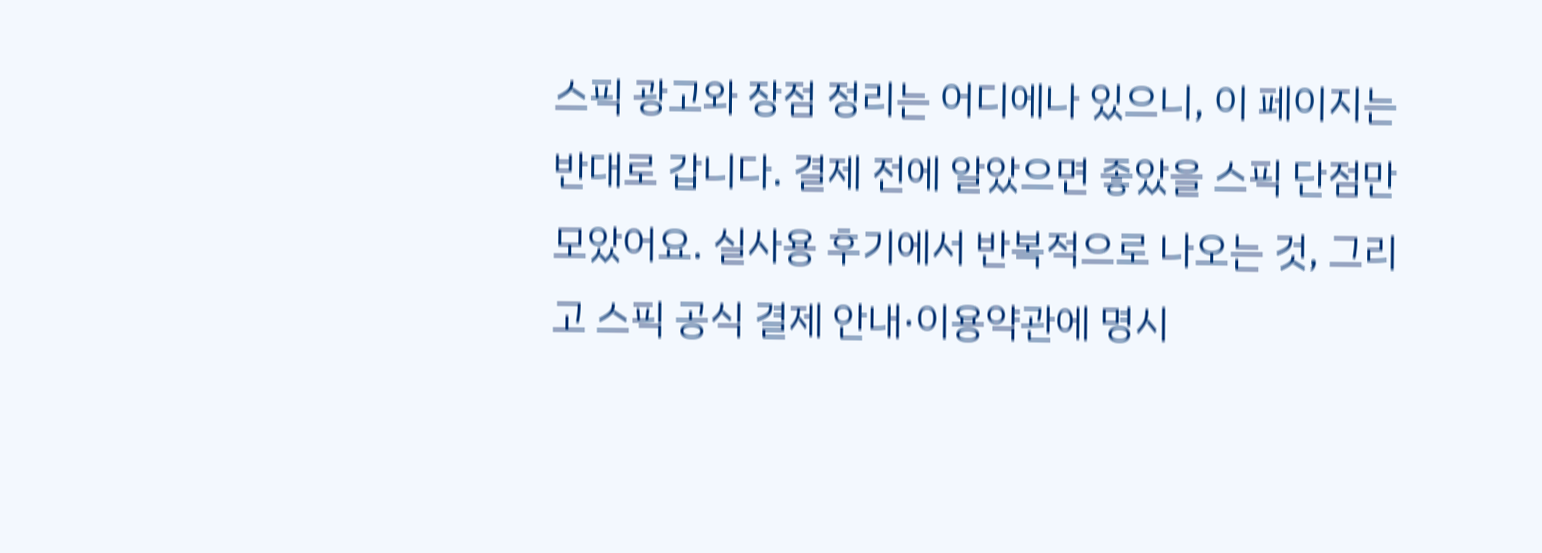스픽 광고와 장점 정리는 어디에나 있으니, 이 페이지는 반대로 갑니다. 결제 전에 알았으면 좋았을 스픽 단점만 모았어요. 실사용 후기에서 반복적으로 나오는 것, 그리고 스픽 공식 결제 안내·이용약관에 명시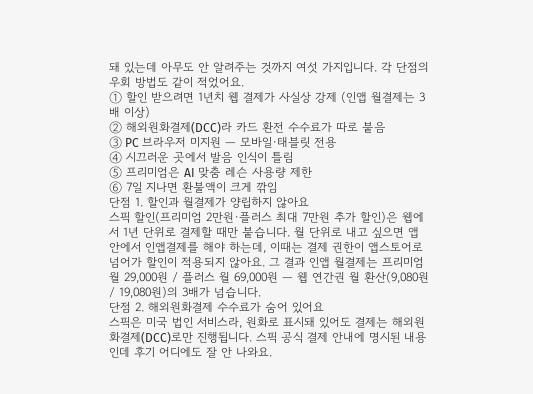돼 있는데 아무도 안 알려주는 것까지 여섯 가지입니다. 각 단점의 우회 방법도 같이 적었어요.
① 할인 받으려면 1년치 웹 결제가 사실상 강제 (인앱 월결제는 3배 이상)
② 해외원화결제(DCC)라 카드 환전 수수료가 따로 붙음
③ PC 브라우저 미지원 — 모바일·태블릿 전용
④ 시끄러운 곳에서 발음 인식이 틀림
⑤ 프리미엄은 AI 맞춤 레슨 사용량 제한
⑥ 7일 지나면 환불액이 크게 깎임
단점 1. 할인과 월결제가 양립하지 않아요
스픽 할인(프리미엄 2만원·플러스 최대 7만원 추가 할인)은 웹에서 1년 단위로 결제할 때만 붙습니다. 월 단위로 내고 싶으면 앱 안에서 인앱결제를 해야 하는데, 이때는 결제 권한이 앱스토어로 넘어가 할인이 적용되지 않아요. 그 결과 인앱 월결제는 프리미엄 월 29,000원 / 플러스 월 69,000원 — 웹 연간권 월 환산(9,080원 / 19,080원)의 3배가 넘습니다.
단점 2. 해외원화결제 수수료가 숨어 있어요
스픽은 미국 법인 서비스라, 원화로 표시돼 있어도 결제는 해외원화결제(DCC)로만 진행됩니다. 스픽 공식 결제 안내에 명시된 내용인데 후기 어디에도 잘 안 나와요.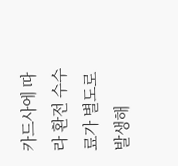카드사에 따라 환전 수수료가 별도로 발생해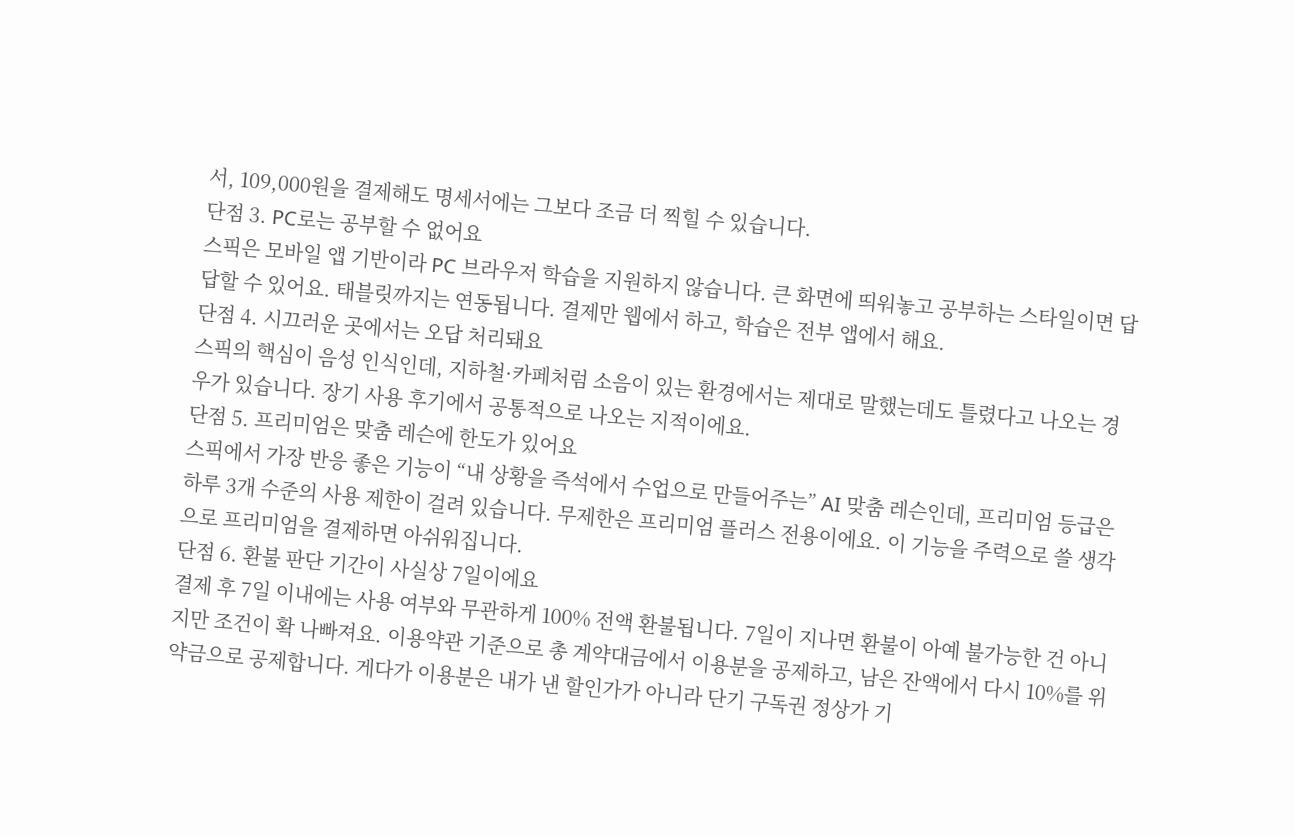서, 109,000원을 결제해도 명세서에는 그보다 조금 더 찍힐 수 있습니다.
단점 3. PC로는 공부할 수 없어요
스픽은 모바일 앱 기반이라 PC 브라우저 학습을 지원하지 않습니다. 큰 화면에 띄워놓고 공부하는 스타일이면 답답할 수 있어요. 태블릿까지는 연동됩니다. 결제만 웹에서 하고, 학습은 전부 앱에서 해요.
단점 4. 시끄러운 곳에서는 오답 처리돼요
스픽의 핵심이 음성 인식인데, 지하철·카페처럼 소음이 있는 환경에서는 제대로 말했는데도 틀렸다고 나오는 경우가 있습니다. 장기 사용 후기에서 공통적으로 나오는 지적이에요.
단점 5. 프리미엄은 맞춤 레슨에 한도가 있어요
스픽에서 가장 반응 좋은 기능이 “내 상황을 즉석에서 수업으로 만들어주는” AI 맞춤 레슨인데, 프리미엄 등급은 하루 3개 수준의 사용 제한이 걸려 있습니다. 무제한은 프리미엄 플러스 전용이에요. 이 기능을 주력으로 쓸 생각으로 프리미엄을 결제하면 아쉬워집니다.
단점 6. 환불 판단 기간이 사실상 7일이에요
결제 후 7일 이내에는 사용 여부와 무관하게 100% 전액 환불됩니다. 7일이 지나면 환불이 아예 불가능한 건 아니지만 조건이 확 나빠져요. 이용약관 기준으로 총 계약대금에서 이용분을 공제하고, 남은 잔액에서 다시 10%를 위약금으로 공제합니다. 게다가 이용분은 내가 낸 할인가가 아니라 단기 구독권 정상가 기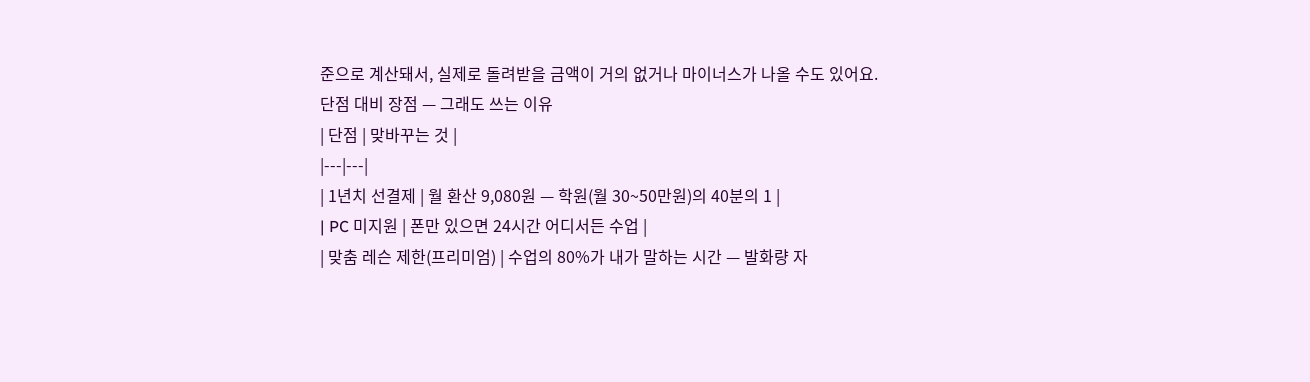준으로 계산돼서, 실제로 돌려받을 금액이 거의 없거나 마이너스가 나올 수도 있어요.
단점 대비 장점 — 그래도 쓰는 이유
| 단점 | 맞바꾸는 것 |
|---|---|
| 1년치 선결제 | 월 환산 9,080원 — 학원(월 30~50만원)의 40분의 1 |
| PC 미지원 | 폰만 있으면 24시간 어디서든 수업 |
| 맞춤 레슨 제한(프리미엄) | 수업의 80%가 내가 말하는 시간 — 발화량 자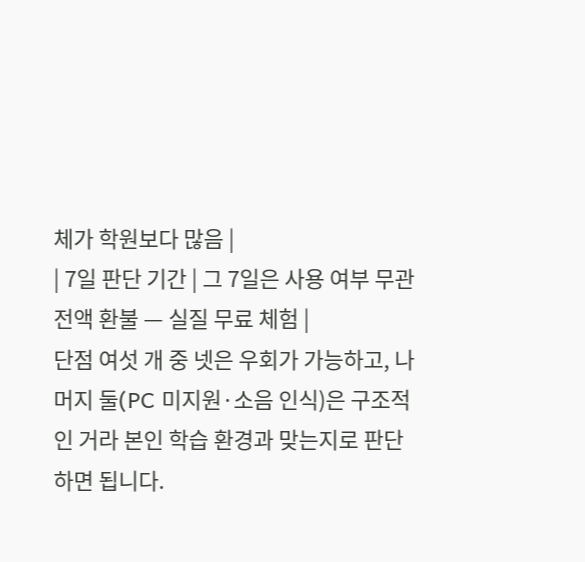체가 학원보다 많음 |
| 7일 판단 기간 | 그 7일은 사용 여부 무관 전액 환불 — 실질 무료 체험 |
단점 여섯 개 중 넷은 우회가 가능하고, 나머지 둘(PC 미지원·소음 인식)은 구조적인 거라 본인 학습 환경과 맞는지로 판단하면 됩니다.